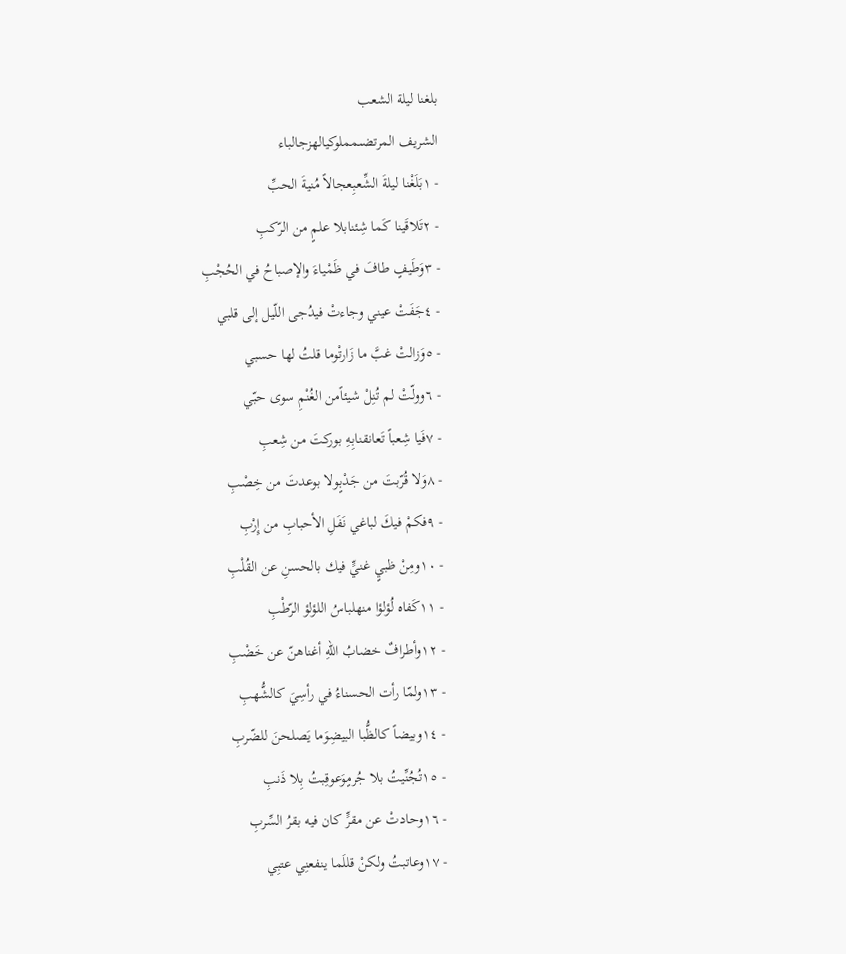بلغنا ليلة الشعب
الشريف المرتضىمملوكيالهزجالباء
- ١بَلَغْنا ليلةَ الشِّعبِعجالاً مُنيةَ الحبِّ
- ٢تَلاقَينا كَما شِئنابلا علمٍ من الرّكبِ
- ٣وَطَيفٍ طافَ في ظَمْياءَ والإصباحُ في الحُجْبِ
- ٤جَفَتْ عيني وجاءتْ فيدُجى اللّيل إلى قلبي
- ٥وَزالتْ غبَّ ما زَارتْوما قلتُ لها حسبي
- ٦وولّتْ لم تُنِلْ شيئاًمن الغُنْمِ سوى حبّي
- ٧فَيا شِعباً تَعانقنابِهِ بوركتَ من شِعبِ
- ٨وَلا قُرّبتَ من جَدْبٍولا بوعدتَ من خِصْبِ
- ٩فكمْ فيكَ لباغي نَفَلِ الأحبابِ من إِرْبِ
- ١٠ومِنْ ظبيٍ غنيٍّ فيك بالحسنِ عن القُلْبِ
- ١١كَفاه لُؤلؤا منهلباسُ اللؤلؤ الرّطْبِ
- ١٢وأطرافٌ خضابُ اللهِ أغناهنّ عن خَضْبِ
- ١٣ولمّا رأت الحسناءُ في رأسِيَ كالشُّهبِ
- ١٤وبيضاً كالظُّبا البيضِوَما يَصلحنَ للضّربِ
- ١٥تُجُنِّيتُ بلا جُرمٍوَعوقِبتُ بِلا ذَنبِ
- ١٦وحادتْ عن مقرٍّ كان فيه بقرُ السِّربِ
- ١٧وعاتبتُ ولكنْ قللَما ينفعنِي عتبِي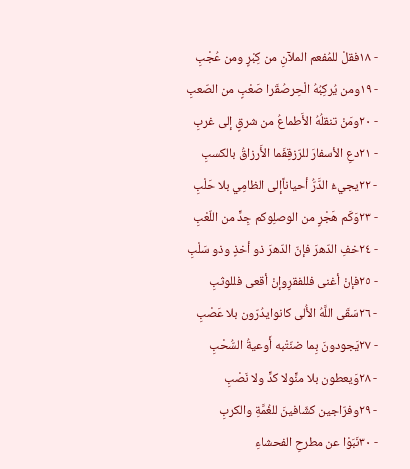- ١٨فقلْ للمُفعم الملآنِ من كِبْرٍ ومن عُجْبِ
- ١٩ومن يُركِبُهُ الْحِرصُقَرا صَعْبٍ من الصّعبِ
- ٢٠ومَنْ تنقلُهُ الأَطماعُ من شرقٍ إلى غربِ
- ٢١دعِ الأسفارَ للرّزقِفَما الأَرزاقُ بالكسبِ
- ٢٢يجيءُ الدَّرُّ أحياناًإلى الظامِي بلا حَلْبِ
- ٢٣وَكَم هَجْرٍ من الوصلِوكم جِدٍّ من اللّعْبِ
- ٢٤خفِ الدّهرَ فإنّ الدّهرَ ذو أخذٍ وذو سَلْبِ
- ٢٥فإنْ أغنى فللفقرِوإنْ أقعى فللوثبِ
- ٢٦سَقَى اللَّهُ الأُلى كانوايدُرّون بلا عَصْبِ
- ٢٧يَجودونَ بِما ضنّتْبه أَوعيةُ السُّحْبِ
- ٢٨وَيعطون بلا منٍّولا كدٍّ ولا نَصْبِ
- ٢٩وفرّاجين كشّافينَ للغُمَّةِ والكربِ
- ٣٠نَبَوْا عن مطرحِ الفحشاءِ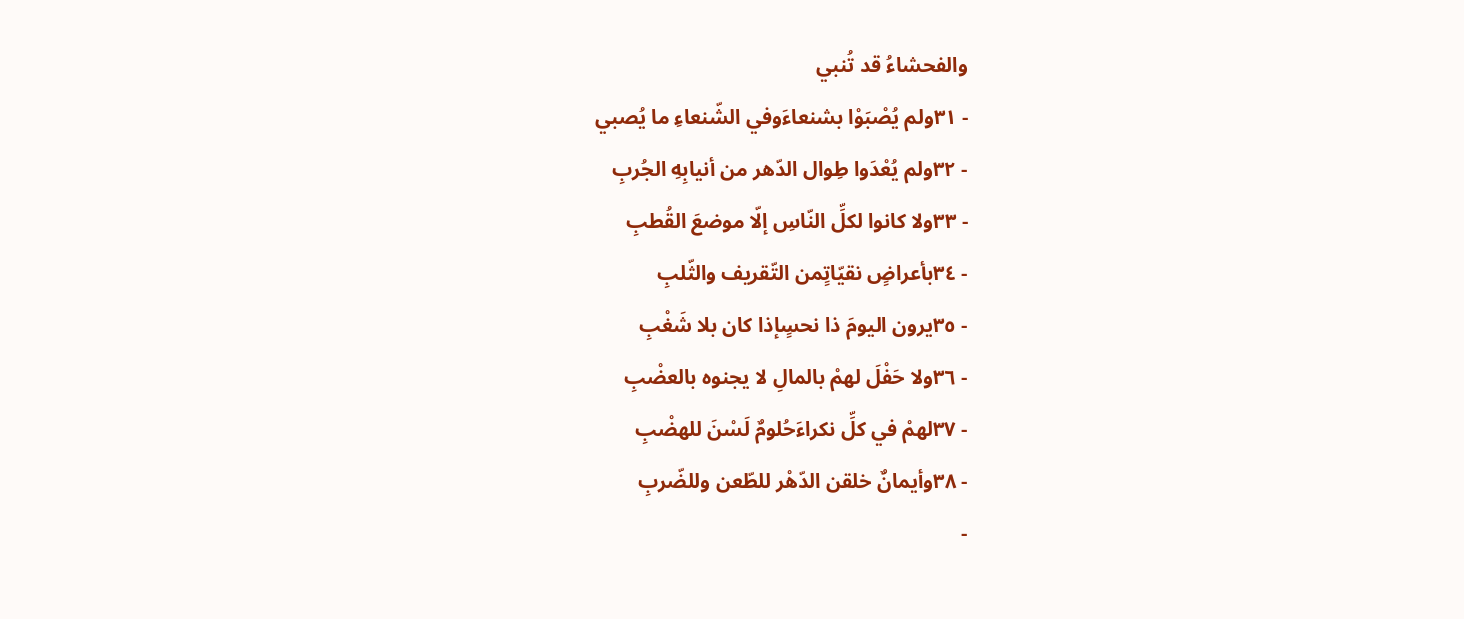والفحشاءُ قد تُنبي
- ٣١ولم يُصْبَوْا بشنعاءَوفي الشّنعاءِ ما يُصبي
- ٣٢ولم يُعْدَوا طِوال الدّهر من أنيابِهِ الجُربِ
- ٣٣ولا كانوا لكلِّ النّاسِ إلّا موضعَ القُطبِ
- ٣٤بأعراضٍ نقيّاتٍمن التّقريف والثّلبِ
- ٣٥يرون اليومَ ذا نحسٍإذا كان بلا شَغْبِ
- ٣٦ولا حَفْلَ لهمْ بالمالِ لا يجنوه بالعضْبِ
- ٣٧لهمْ في كلِّ نكراءَحُلومٌ لَسْنَ للهضْبِ
- ٣٨وأيمانٌ خلقن الدّهْر للطّعن وللضّربِ
-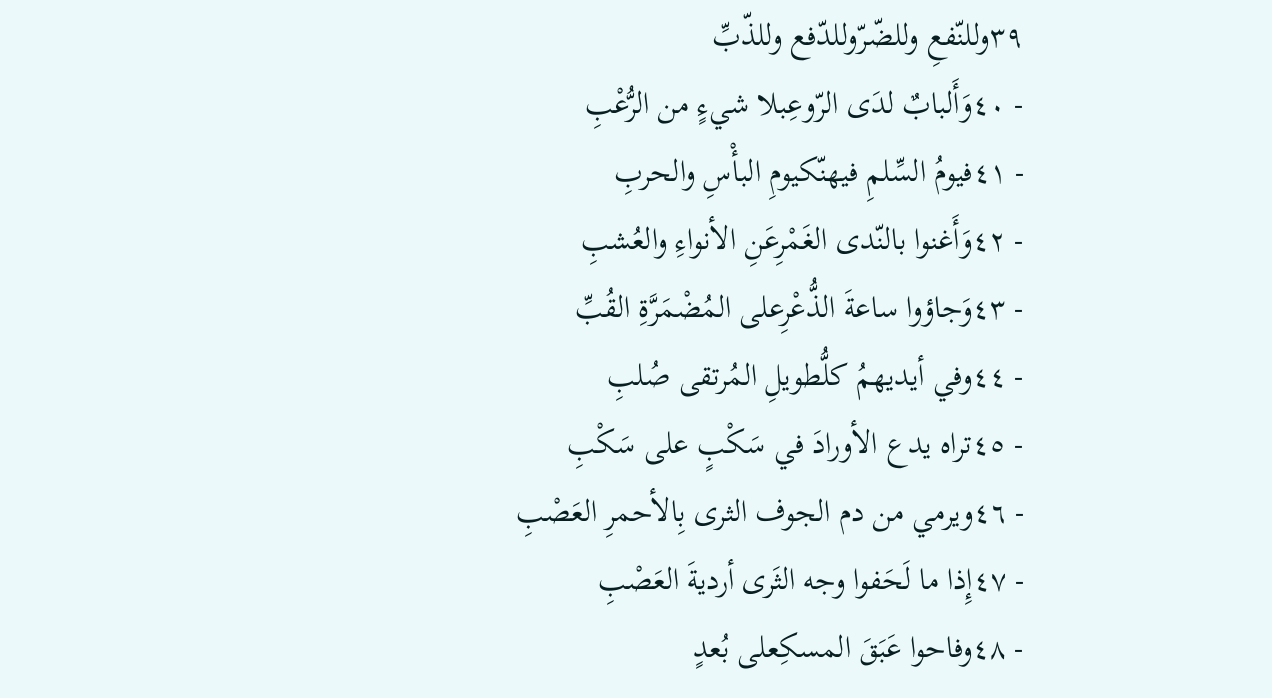٣٩وللنّفعِ وللضّرّوللدّفع وللذّبِّ
- ٤٠وَأَلبابٌ لدَى الرّوعِبلا شيءٍ من الرُّعْبِ
- ٤١فيومُ السِّلمِ فيهنّكيومِ البأْسِ والحربِ
- ٤٢وَأَغنوا بالنّدى الغَمْرِعَنِ الأنواءِ والعُشبِ
- ٤٣وَجاؤوا ساعةَ الذُّعْرِعلى المُضْمَرَّةِ القُبِّ
- ٤٤وفي أيديهمُ كلُّطويلِ المُرتقى صُلبِ
- ٤٥تراه يدع الأورادَ في سَكْبٍ على سَكْبِ
- ٤٦ويرمي من دم الجوف الثرى بِالأحمرِ العَصْبِ
- ٤٧إِذا ما لَحَفوا وجه الثَرى أرديةَ العَصْبِ
- ٤٨وفاحوا عَبَقَ المسكِعلى بُعدٍ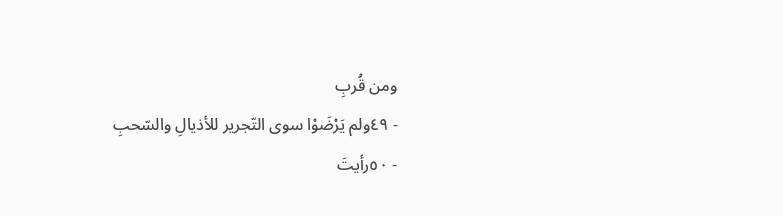ومن قُربِ
- ٤٩ولم يَرْضَوْا سوى التّجرير للأذيالِ والسّحبِ
- ٥٠رأيتَ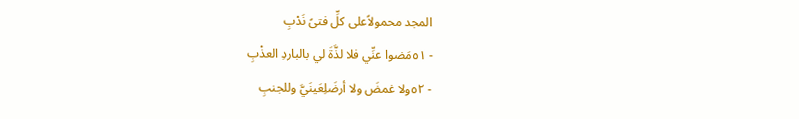المجد محمولاًعلى كلِّ فتىً نَدْبِ
- ٥١مَضوا عنِّي فلا لذَّةَ لي بالباردِ العذْبِ
- ٥٢ولا غمضَ ولا أرضَلِعَينَيَّ وللجنبِ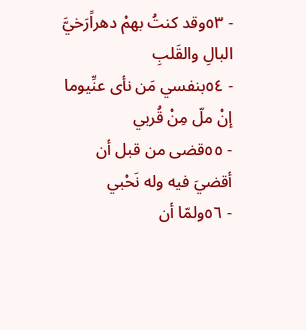- ٥٣وقد كنتُ بهمْ دهراًرَخيَّ البالِ والقَلبِ
- ٥٤بنفسي مَن نأى عنِّيوما إنْ ملّ مِنْ قُربي
- ٥٥قضى من قبل أن أقضيَ فيه وله نَحْبي
- ٥٦ولمّا أن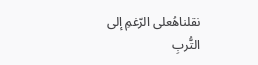نقلناهُعلى الرّغمِ إلى التُّربِ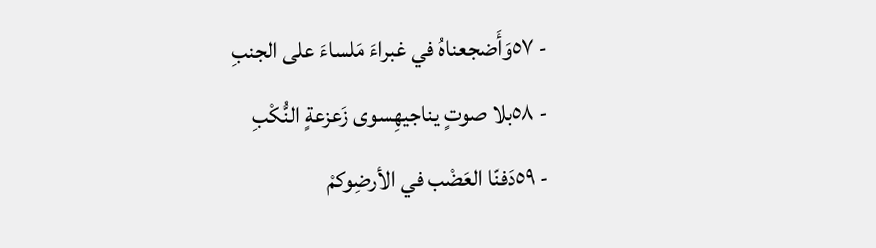- ٥٧وَأَضجعناهُ في غبراءَ مَلساءَ على الجنبِ
- ٥٨بلا صوتٍ يناجيهِسوى زَعزعةٍ النُّكْبِ
- ٥٩دَفنّا العَضْب في الأرضِوكمْ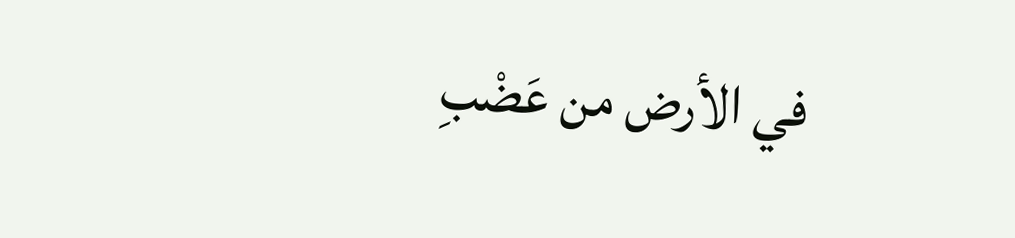في الأرض من عَضْبِ